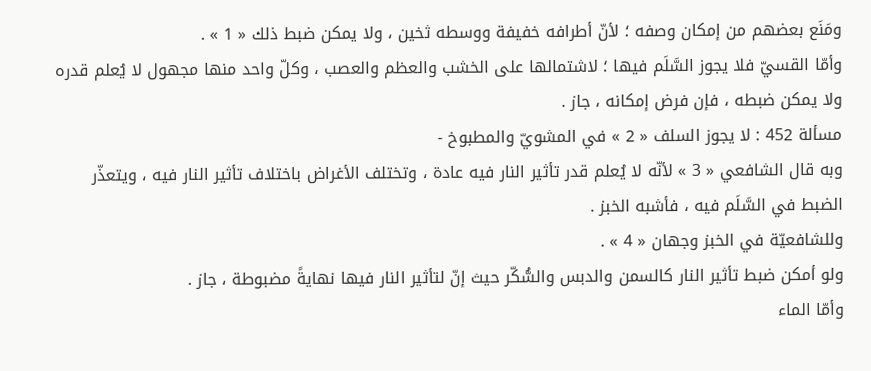ومَنَع بعضهم من إمكان وصفه ؛ لأنّ أطرافه خفيفة ووسطه ثخين ، ولا يمكن ضبط ذلك « 1 » .
وأمّا القسيّ فلا يجوز السَّلَم فيها ؛ لاشتمالها على الخشب والعظم والعصب ، وكلّ واحد منها مجهول لا يُعلم قدره ولا يمكن ضبطه ، فإن فرض إمكانه ، جاز .
مسألة 452 : لا يجوز السلف « 2 » في المشويّ والمطبوخ -
وبه قال الشافعي « 3 » لأنّه لا يُعلم قدر تأثير النار فيه عادة ، وتختلف الأغراض باختلاف تأثير النار فيه ، ويتعذّر الضبط في السَّلَم فيه ، فأشبه الخبز .
وللشافعيّة في الخبز وجهان « 4 » .
ولو أمكن ضبط تأثير النار كالسمن والدبس والسُّكّر حيث إنّ لتأثير النار فيها نهايةً مضبوطة ، جاز .
وأمّا الماء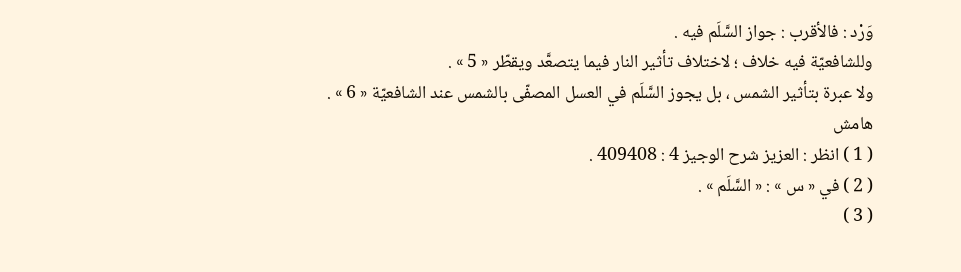وَرْد : فالأقرب : جواز السَّلَم فيه .
وللشافعيّة فيه خلاف ؛ لاختلاف تأثير النار فيما يتصعَّد ويقطّر « 5 » .
ولا عبرة بتأثير الشمس ، بل يجوز السَّلَم في العسل المصفّى بالشمس عند الشافعيّة « 6 » .
هامش
( 1 ) انظر : العزيز شرح الوجيز 4 : 409408 .
( 2 ) في « س » : « السَّلَم » .
( 3 )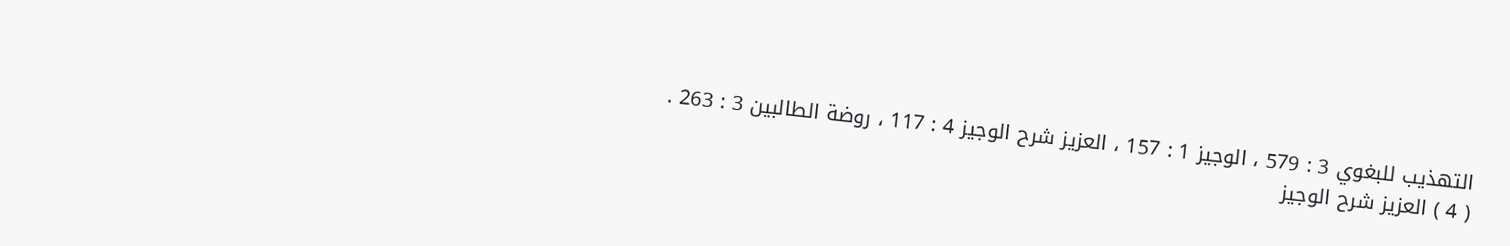التهذيب للبغوي 3 : 579 ، الوجيز 1 : 157 ، العزيز شرح الوجيز 4 : 117 ، روضة الطالبين 3 : 263 .
( 4 ) العزيز شرح الوجيز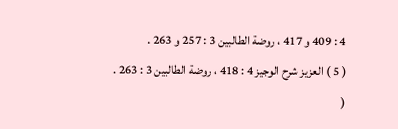4 : 409 و 417 ، روضة الطالبين 3 : 257 و 263 .
( 5 ) العزيز شرح الوجيز 4 : 418 ، روضة الطالبين 3 : 263 .
(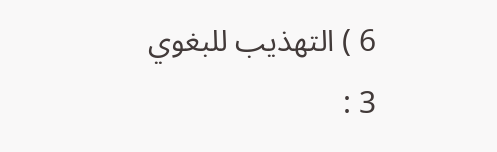6 ) التهذيب للبغوي 3 :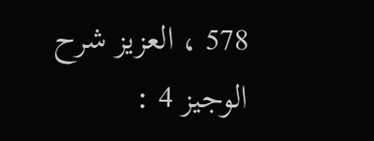578 ، العزيز شرح الوجيز 4 :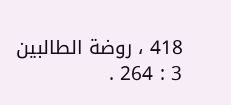418 ، روضة الطالبين 3 : 264 .